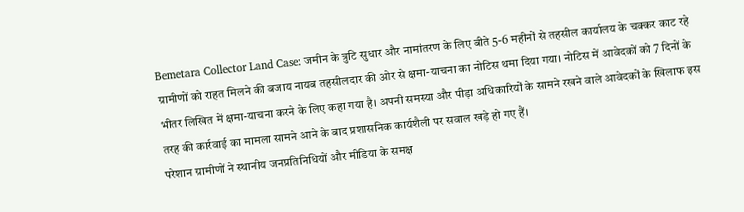Bemetara Collector Land Case: जमीन के त्रुटि सुधार और नामांतरण के लिए बीते 5-6 महीनों से तहसील कार्यालय के चक्कर काट रहे ग्रामीणों को राहत मिलने की बजाय नायब तहसीलदार की ओर से क्षमा-याचना का नोटिस थमा दिया गया। नोटिस में आवेदकों को 7 दिनों के भीतर लिखित में क्षमा-याचना करने के लिए कहा गया है। अपनी समस्या और पीड़ा अधिकारियों के सामने रखने वाले आवेदकों के खिलाफ इस तरह की कार्रवाई का मामला सामने आने के बाद प्रशासनिक कार्यशैली पर सवाल खड़े हो गए हैं।
परेशान ग्रामीणों ने स्थानीय जनप्रतिनिधियों और मीडिया के समक्ष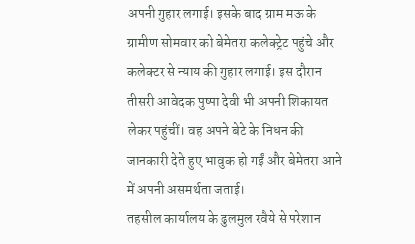अपनी गुहार लगाई। इसके बाद ग्राम मऊ के ग्रामीण सोमवार को बेमेतरा कलेक्ट्रेट पहुंचे और कलेक्टर से न्याय की गुहार लगाई। इस दौरान तीसरी आवेदक पुष्पा देवी भी अपनी शिकायत लेकर पहुंचीं। वह अपने बेटे के निधन की जानकारी देते हुए भावुक हो गईं और बेमेतरा आने में अपनी असमर्थता जताई।
तहसील कार्यालय के ढुलमुल रवैये से परेशान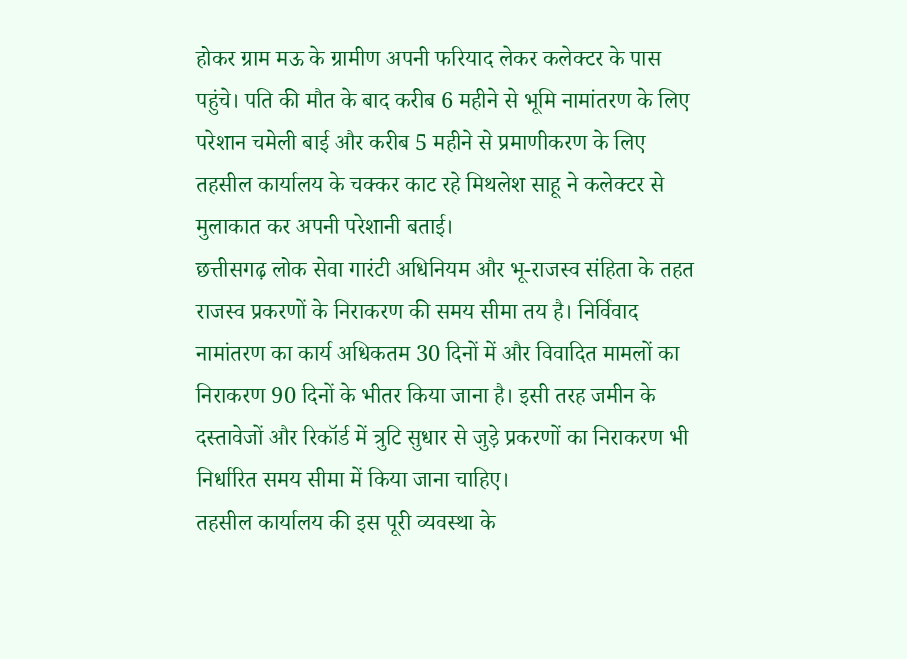होकर ग्राम मऊ के ग्रामीण अपनी फरियाद लेकर कलेक्टर के पास पहुंचे। पति की मौत के बाद करीब 6 महीने से भूमि नामांतरण के लिए परेशान चमेली बाई और करीब 5 महीने से प्रमाणीकरण के लिए तहसील कार्यालय के चक्कर काट रहे मिथलेश साहू ने कलेक्टर से मुलाकात कर अपनी परेशानी बताई।
छत्तीसगढ़ लोक सेवा गारंटी अधिनियम और भू-राजस्व संहिता के तहत राजस्व प्रकरणों के निराकरण की समय सीमा तय है। निर्विवाद नामांतरण का कार्य अधिकतम 30 दिनों में और विवादित मामलों का निराकरण 90 दिनों के भीतर किया जाना है। इसी तरह जमीन के दस्तावेजों और रिकॉर्ड में त्रुटि सुधार से जुड़े प्रकरणों का निराकरण भी निर्धारित समय सीमा में किया जाना चाहिए।
तहसील कार्यालय की इस पूरी व्यवस्था के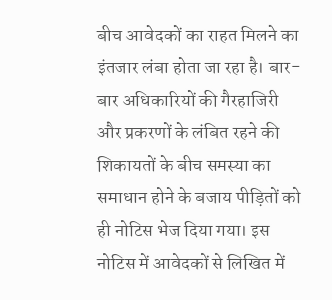बीच आवेदकों का राहत मिलने का इंतजार लंबा होता जा रहा है। बार-बार अधिकारियों की गैरहाजिरी और प्रकरणों के लंबित रहने की शिकायतों के बीच समस्या का समाधान होने के बजाय पीड़ितों को ही नोटिस भेज दिया गया। इस नोटिस में आवेदकों से लिखित में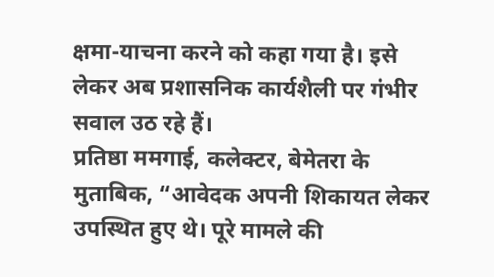क्षमा-याचना करने को कहा गया है। इसे लेकर अब प्रशासनिक कार्यशैली पर गंभीर सवाल उठ रहे हैं।
प्रतिष्ठा ममगाई, कलेक्टर, बेमेतरा के मुताबिक, “आवेदक अपनी शिकायत लेकर उपस्थित हुए थे। पूरे मामले की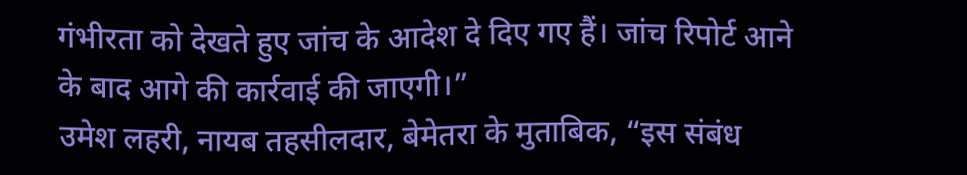गंभीरता को देखते हुए जांच के आदेश दे दिए गए हैं। जांच रिपोर्ट आने के बाद आगे की कार्रवाई की जाएगी।”
उमेश लहरी, नायब तहसीलदार, बेमेतरा के मुताबिक, “इस संबंध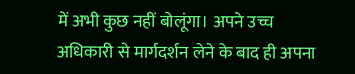में अभी कुछ नहीं बोलूंगा। अपने उच्च अधिकारी से मार्गदर्शन लेने के बाद ही अपना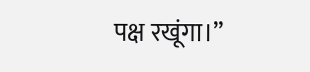पक्ष रखूंगा।”